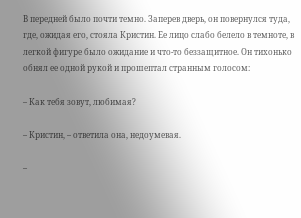В передней было почти темно. Заперев дверь, он повернулся туда, где, ожидая его, стояла Кристин. Ее лицо слабо белело в темноте, в легкой фигуре было ожидание и что-то беззащитное. Он тихонько обнял ее одной рукой и прошептал странным голосом:

– Как тебя зовут, любимая?

– Кристин, – ответила она, недоумевая.

–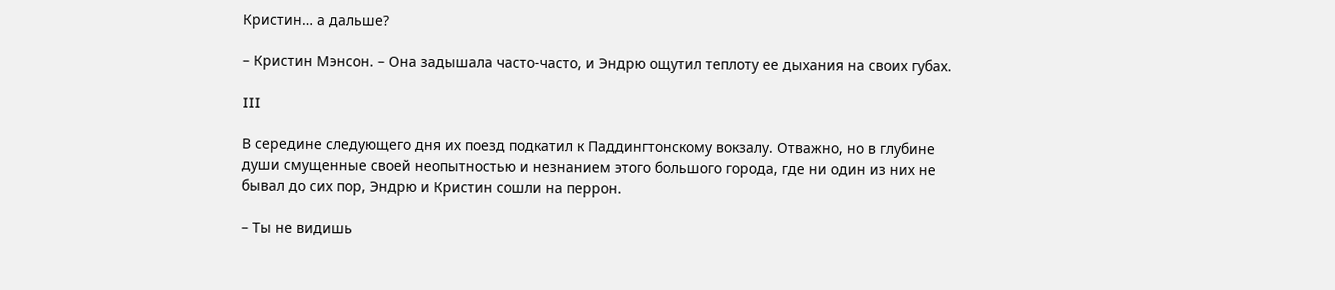Кристин… а дальше?

– Кристин Мэнсон. – Она задышала часто-часто, и Эндрю ощутил теплоту ее дыхания на своих губах.

III

В середине следующего дня их поезд подкатил к Паддингтонскому вокзалу. Отважно, но в глубине души смущенные своей неопытностью и незнанием этого большого города, где ни один из них не бывал до сих пор, Эндрю и Кристин сошли на перрон.

– Ты не видишь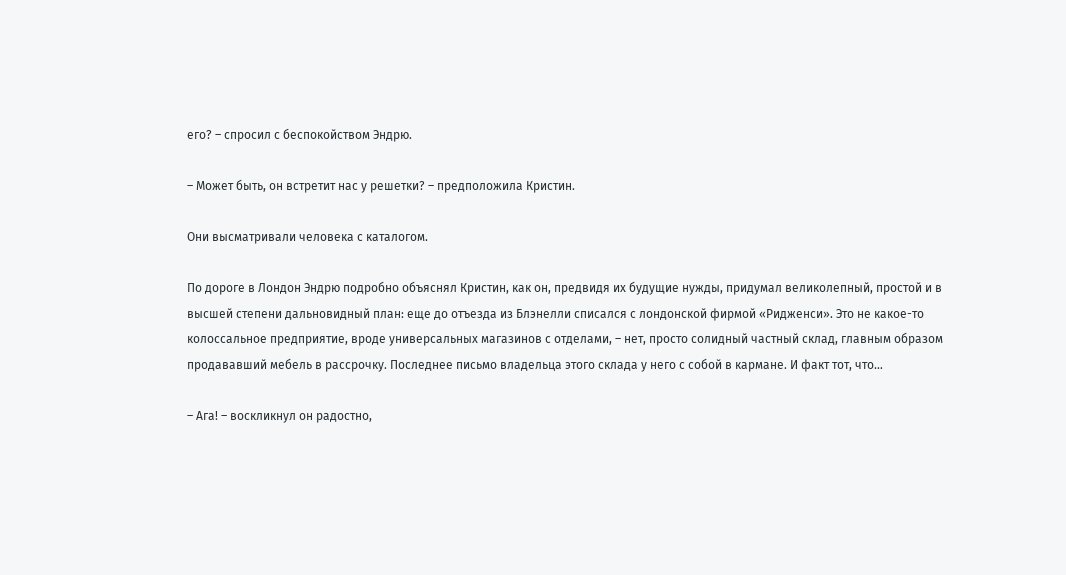его? – спросил с беспокойством Эндрю.

– Может быть, он встретит нас у решетки? – предположила Кристин.

Они высматривали человека с каталогом.

По дороге в Лондон Эндрю подробно объяснял Кристин, как он, предвидя их будущие нужды, придумал великолепный, простой и в высшей степени дальновидный план: еще до отъезда из Блэнелли списался с лондонской фирмой «Ридженси». Это не какое-то колоссальное предприятие, вроде универсальных магазинов с отделами, – нет, просто солидный частный склад, главным образом продававший мебель в рассрочку. Последнее письмо владельца этого склада у него с собой в кармане. И факт тот, что…

– Ага! – воскликнул он радостно,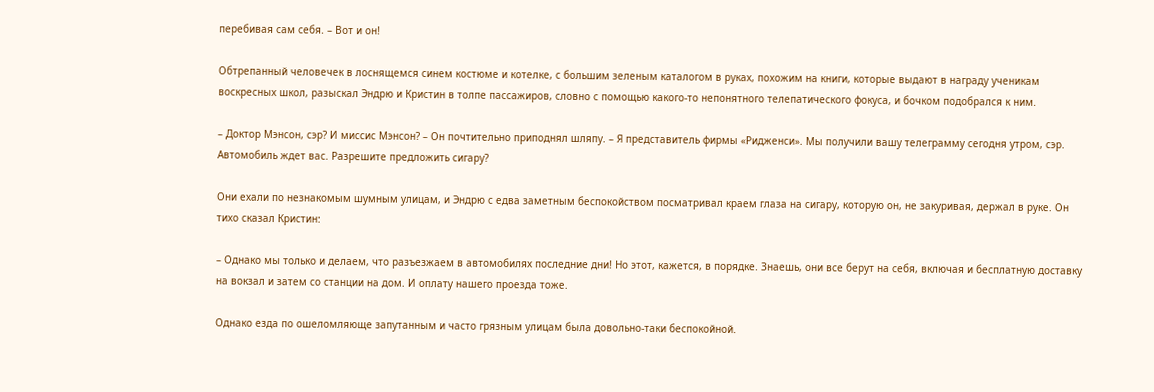перебивая сам себя. – Вот и он!

Обтрепанный человечек в лоснящемся синем костюме и котелке, с большим зеленым каталогом в руках, похожим на книги, которые выдают в награду ученикам воскресных школ, разыскал Эндрю и Кристин в толпе пассажиров, словно с помощью какого-то непонятного телепатического фокуса, и бочком подобрался к ним.

– Доктор Мэнсон, сэр? И миссис Мэнсон? – Он почтительно приподнял шляпу. – Я представитель фирмы «Ридженси». Мы получили вашу телеграмму сегодня утром, сэр. Автомобиль ждет вас. Разрешите предложить сигару?

Они ехали по незнакомым шумным улицам, и Эндрю с едва заметным беспокойством посматривал краем глаза на сигару, которую он, не закуривая, держал в руке. Он тихо сказал Кристин:

– Однако мы только и делаем, что разъезжаем в автомобилях последние дни! Но этот, кажется, в порядке. Знаешь, они все берут на себя, включая и бесплатную доставку на вокзал и затем со станции на дом. И оплату нашего проезда тоже.

Однако езда по ошеломляюще запутанным и часто грязным улицам была довольно-таки беспокойной.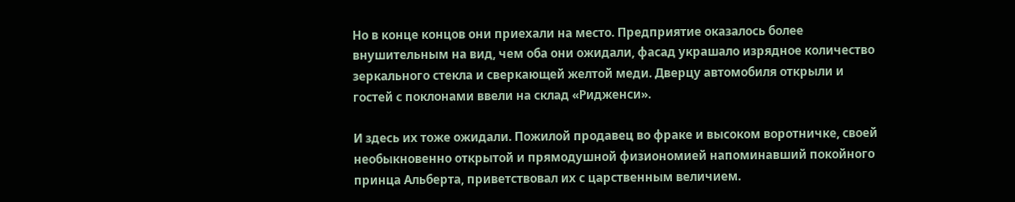Но в конце концов они приехали на место. Предприятие оказалось более внушительным на вид, чем оба они ожидали, фасад украшало изрядное количество зеркального стекла и сверкающей желтой меди. Дверцу автомобиля открыли и гостей с поклонами ввели на склад «Ридженси».

И здесь их тоже ожидали. Пожилой продавец во фраке и высоком воротничке, своей необыкновенно открытой и прямодушной физиономией напоминавший покойного принца Альберта, приветствовал их с царственным величием.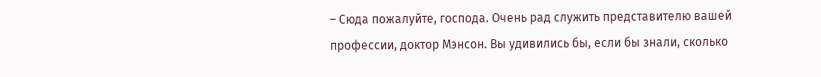– Сюда пожалуйте, господа. Очень рад служить представителю вашей профессии, доктор Мэнсон. Вы удивились бы, если бы знали, сколько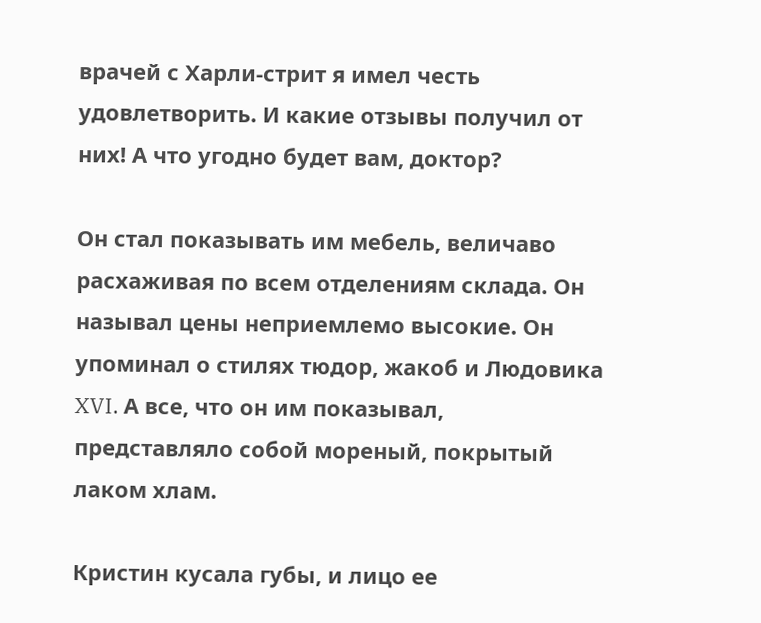врачей с Харли-стрит я имел честь удовлетворить. И какие отзывы получил от них! А что угодно будет вам, доктор?

Он стал показывать им мебель, величаво расхаживая по всем отделениям склада. Он называл цены неприемлемо высокие. Он упоминал о стилях тюдор, жакоб и Людовика XVI. А все, что он им показывал, представляло собой мореный, покрытый лаком хлам.

Кристин кусала губы, и лицо ее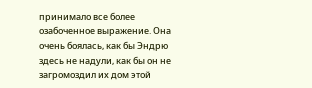принимало все более озабоченное выражение. Она очень боялась, как бы Эндрю здесь не надули, как бы он не загромоздил их дом этой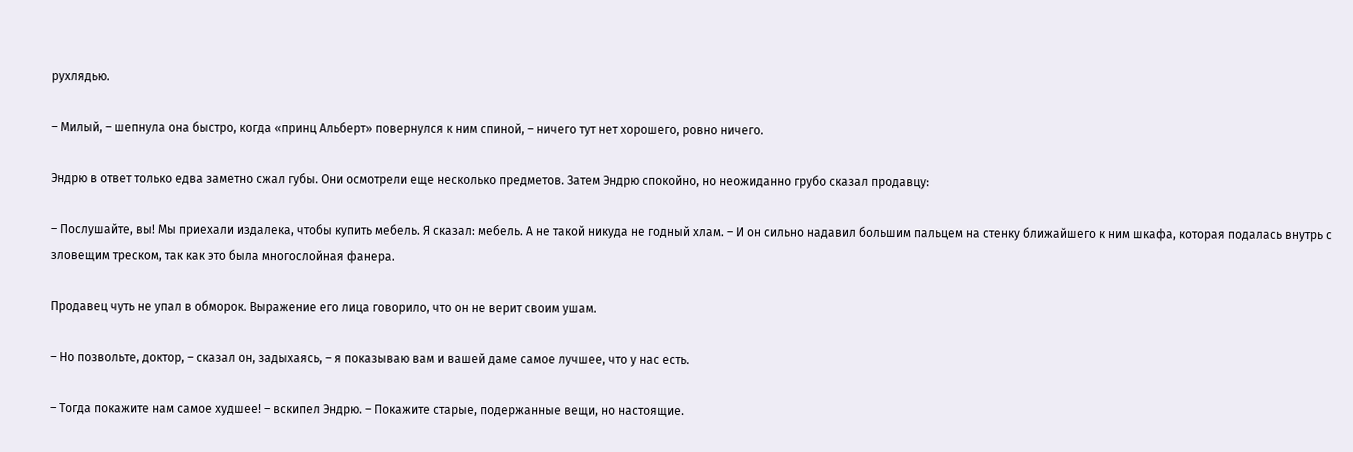рухлядью.

– Милый, – шепнула она быстро, когда «принц Альберт» повернулся к ним спиной, – ничего тут нет хорошего, ровно ничего.

Эндрю в ответ только едва заметно сжал губы. Они осмотрели еще несколько предметов. Затем Эндрю спокойно, но неожиданно грубо сказал продавцу:

– Послушайте, вы! Мы приехали издалека, чтобы купить мебель. Я сказал: мебель. А не такой никуда не годный хлам. – И он сильно надавил большим пальцем на стенку ближайшего к ним шкафа, которая подалась внутрь с зловещим треском, так как это была многослойная фанера.

Продавец чуть не упал в обморок. Выражение его лица говорило, что он не верит своим ушам.

– Но позвольте, доктор, – сказал он, задыхаясь, – я показываю вам и вашей даме самое лучшее, что у нас есть.

– Тогда покажите нам самое худшее! – вскипел Эндрю. – Покажите старые, подержанные вещи, но настоящие.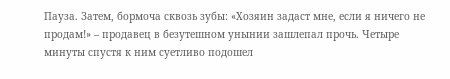Пауза. Затем, бормоча сквозь зубы: «Хозяин задаст мне, если я ничего не продам!» – продавец в безутешном унынии зашлепал прочь. Четыре минуты спустя к ним суетливо подошел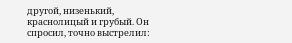другой, низенький, краснолицый и грубый. Он спросил, точно выстрелил: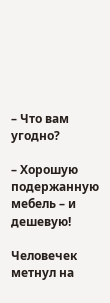– Что вам угодно?

– Хорошую подержанную мебель – и дешевую!

Человечек метнул на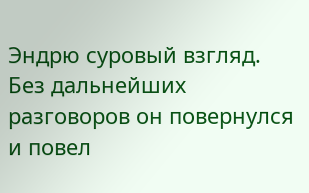Эндрю суровый взгляд. Без дальнейших разговоров он повернулся и повел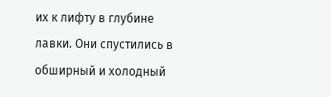их к лифту в глубине лавки. Они спустились в обширный и холодный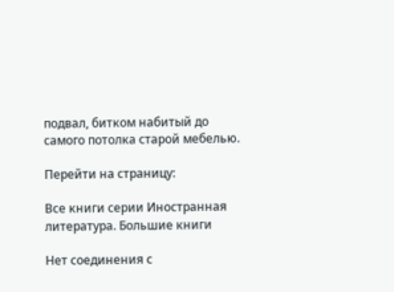подвал, битком набитый до самого потолка старой мебелью.

Перейти на страницу:

Все книги серии Иностранная литература. Большие книги

Нет соединения с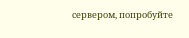сервером, попробуйте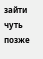зайти чуть позже